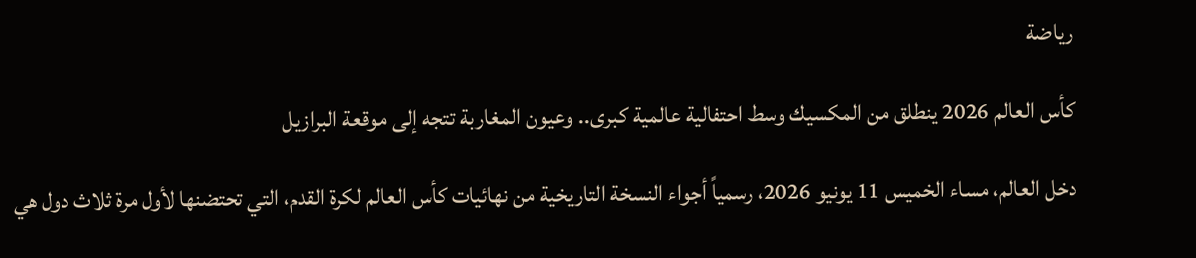رياضة

كأس العالم 2026 ينطلق من المكسيك وسط احتفالية عالمية كبرى.. وعيون المغاربة تتجه إلى موقعة البرازيل

دخل العالم، مساء الخميس 11 يونيو 2026، رسمياً أجواء النسخة التاريخية من نهائيات كأس العالم لكرة القدم، التي تحتضنها لأول مرة ثلاث دول هي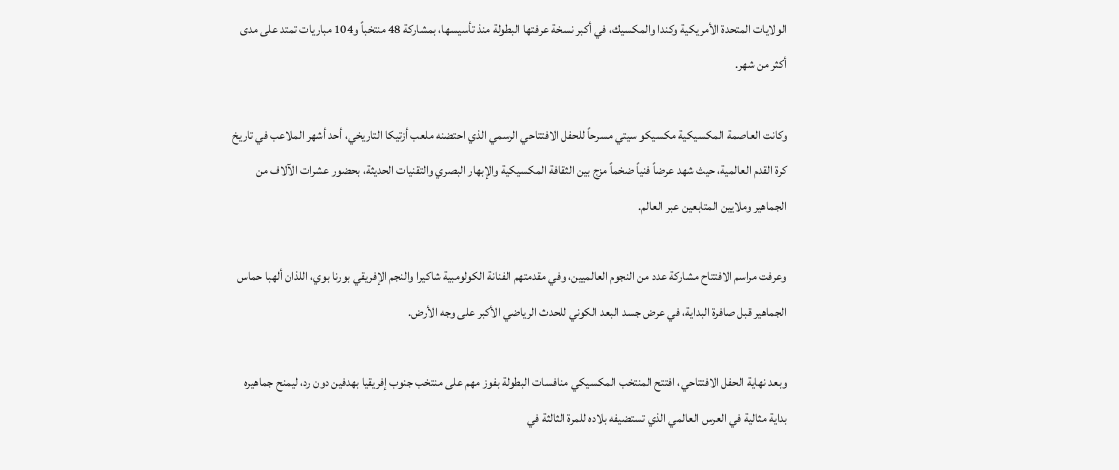الولايات المتحدة الأمريكية وكندا والمكسيك، في أكبر نسخة عرفتها البطولة منذ تأسيسها، بمشاركة 48 منتخباً و104 مباريات تمتد على مدى أكثر من شهر.

وكانت العاصمة المكسيكية مكسيكو سيتي مسرحاً للحفل الافتتاحي الرسمي الذي احتضنه ملعب أزتيكا التاريخي، أحد أشهر الملاعب في تاريخ كرة القدم العالمية، حيث شهد عرضاً فنياً ضخماً مزج بين الثقافة المكسيكية والإبهار البصري والتقنيات الحديثة، بحضور عشرات الآلاف من الجماهير وملايين المتابعين عبر العالم.

وعرفت مراسم الافتتاح مشاركة عدد من النجوم العالميين، وفي مقدمتهم الفنانة الكولومبية شاكيرا والنجم الإفريقي بورنا بوي، اللذان ألهبا حماس الجماهير قبل صافرة البداية، في عرض جسد البعد الكوني للحدث الرياضي الأكبر على وجه الأرض.

وبعد نهاية الحفل الافتتاحي، افتتح المنتخب المكسيكي منافسات البطولة بفوز مهم على منتخب جنوب إفريقيا بهدفين دون رد، ليمنح جماهيره بداية مثالية في العرس العالمي الذي تستضيفه بلاده للمرة الثالثة في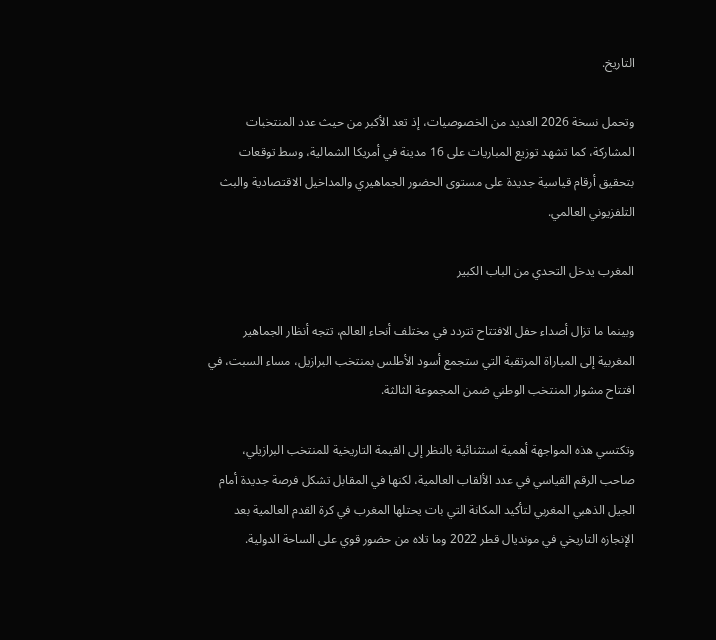التاريخ.

وتحمل نسخة 2026 العديد من الخصوصيات، إذ تعد الأكبر من حيث عدد المنتخبات المشاركة، كما تشهد توزيع المباريات على 16 مدينة في أمريكا الشمالية، وسط توقعات بتحقيق أرقام قياسية جديدة على مستوى الحضور الجماهيري والمداخيل الاقتصادية والبث التلفزيوني العالمي.

المغرب يدخل التحدي من الباب الكبير

وبينما ما تزال أصداء حفل الافتتاح تتردد في مختلف أنحاء العالم، تتجه أنظار الجماهير المغربية إلى المباراة المرتقبة التي ستجمع أسود الأطلس بمنتخب البرازيل، مساء السبت، في افتتاح مشوار المنتخب الوطني ضمن المجموعة الثالثة.

وتكتسي هذه المواجهة أهمية استثنائية بالنظر إلى القيمة التاريخية للمنتخب البرازيلي، صاحب الرقم القياسي في عدد الألقاب العالمية، لكنها في المقابل تشكل فرصة جديدة أمام الجيل الذهبي المغربي لتأكيد المكانة التي بات يحتلها المغرب في كرة القدم العالمية بعد الإنجازه التاريخي في مونديال قطر 2022 وما تلاه من حضور قوي على الساحة الدولية.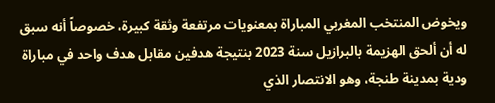ويخوض المنتخب المغربي المباراة بمعنويات مرتفعة وثقة كبيرة، خصوصاً أنه سبق له أن ألحق الهزيمة بالبرازيل سنة 2023 بنتيجة هدفين مقابل هدف واحد في مباراة ودية بمدينة طنجة، وهو الانتصار الذي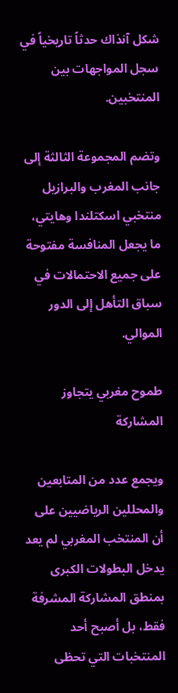شكل آنذاك حدثاً تاريخياً في سجل المواجهات بين المنتخبين.

وتضم المجموعة الثالثة إلى جانب المغرب والبرازيل منتخبي اسكتلندا وهايتي، ما يجعل المنافسة مفتوحة على جميع الاحتمالات في سباق التأهل إلى الدور الموالي.

طموح مغربي يتجاوز المشاركة

ويجمع عدد من المتابعين والمحللين الرياضيين على أن المنتخب المغربي لم يعد يدخل البطولات الكبرى بمنطق المشاركة المشرفة فقط، بل أصبح أحد المنتخبات التي تحظى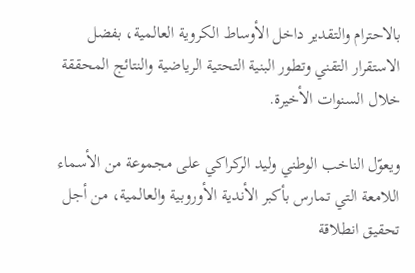بالاحترام والتقدير داخل الأوساط الكروية العالمية، بفضل الاستقرار التقني وتطور البنية التحتية الرياضية والنتائج المحققة خلال السنوات الأخيرة.

ويعوّل الناخب الوطني وليد الركراكي على مجموعة من الأسماء اللامعة التي تمارس بأكبر الأندية الأوروبية والعالمية، من أجل تحقيق انطلاقة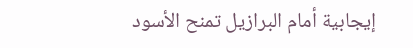إيجابية أمام البرازيل تمنح الأسود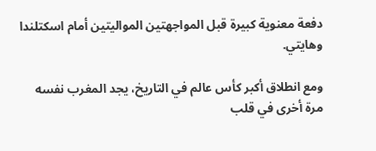دفعة معنوية كبيرة قبل المواجهتين المواليتين أمام اسكتلندا وهايتي.

ومع انطلاق أكبر كأس عالم في التاريخ، يجد المغرب نفسه مرة أخرى في قلب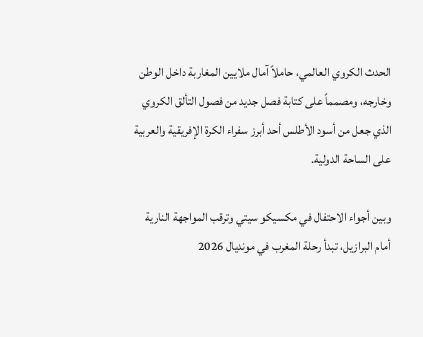الحدث الكروي العالمي، حاملاً آمال ملايين المغاربة داخل الوطن وخارجه، ومصمماً على كتابة فصل جديد من فصول التألق الكروي الذي جعل من أسود الأطلس أحد أبرز سفراء الكرة الإفريقية والعربية على الساحة الدولية.

وبين أجواء الاحتفال في مكسيكو سيتي وترقب المواجهة النارية أمام البرازيل، تبدأ رحلة المغرب في مونديال 2026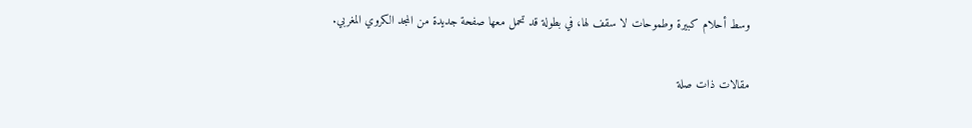وسط أحلام كبيرة وطموحات لا سقف لها، في بطولة قد تحمل معها صفحة جديدة من المجد الكروي المغربي.

مقالات ذات صلة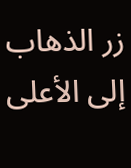زر الذهاب إلى الأعلى